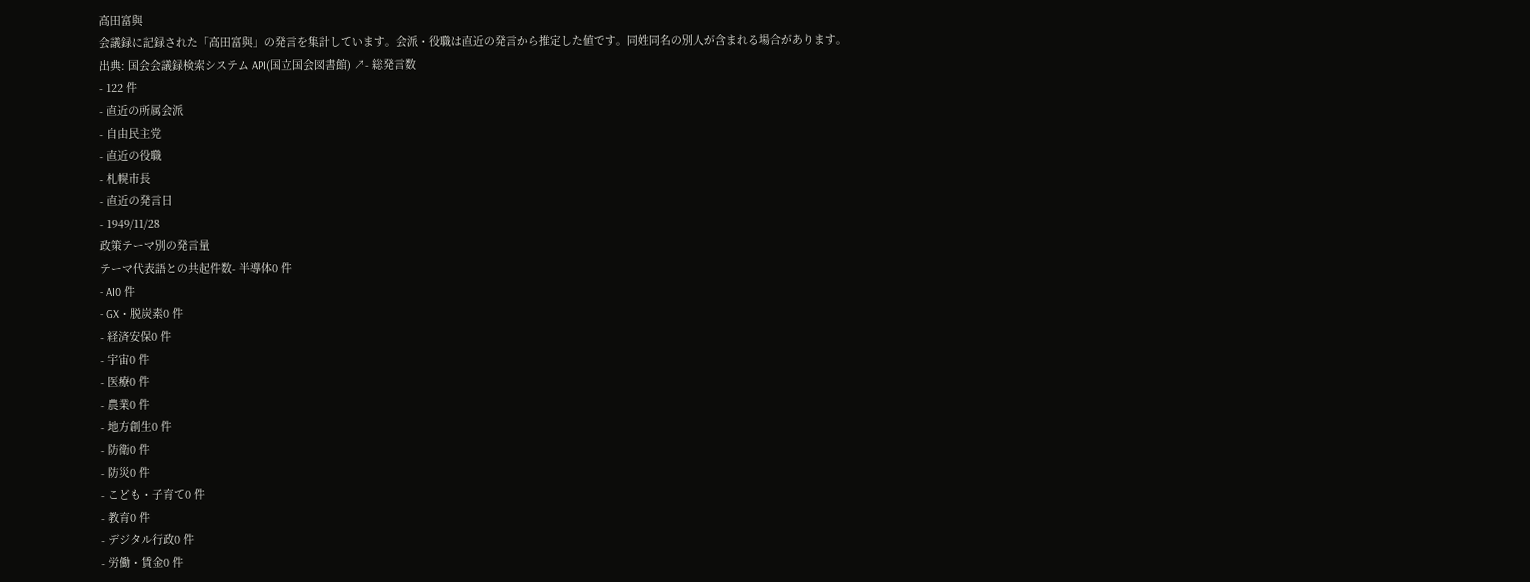高田富與
会議録に記録された「高田富與」の発言を集計しています。会派・役職は直近の発言から推定した値です。同姓同名の別人が含まれる場合があります。
出典: 国会会議録検索システム API(国立国会図書館) ↗- 総発言数
- 122 件
- 直近の所属会派
- 自由民主党
- 直近の役職
- 札幌市長
- 直近の発言日
- 1949/11/28
政策テーマ別の発言量
テーマ代表語との共起件数- 半導体0 件
- AI0 件
- GX・脱炭素0 件
- 経済安保0 件
- 宇宙0 件
- 医療0 件
- 農業0 件
- 地方創生0 件
- 防衛0 件
- 防災0 件
- こども・子育て0 件
- 教育0 件
- デジタル行政0 件
- 労働・賃金0 件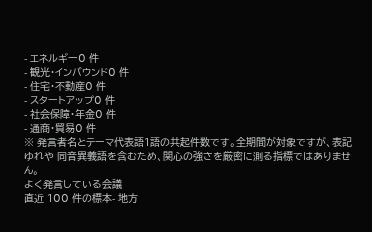- エネルギー0 件
- 観光・インバウンド0 件
- 住宅・不動産0 件
- スタートアップ0 件
- 社会保障・年金0 件
- 通商・貿易0 件
※ 発言者名とテーマ代表語1語の共起件数です。全期間が対象ですが、表記ゆれや 同音異義語を含むため、関心の強さを厳密に測る指標ではありません。
よく発言している会議
直近 100 件の標本- 地方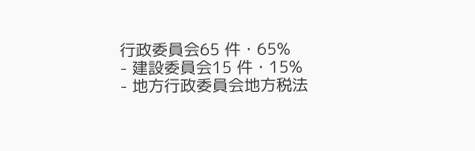行政委員会65 件・65%
- 建設委員会15 件・15%
- 地方行政委員会地方税法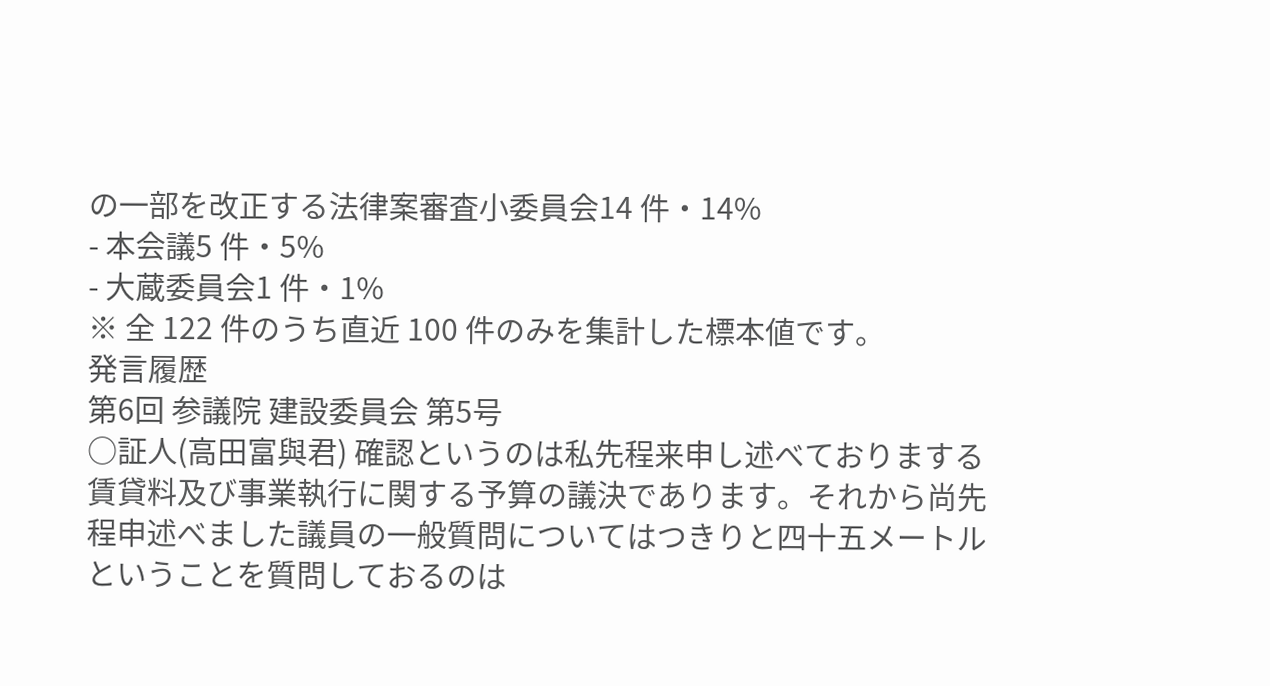の一部を改正する法律案審査小委員会14 件・14%
- 本会議5 件・5%
- 大蔵委員会1 件・1%
※ 全 122 件のうち直近 100 件のみを集計した標本値です。
発言履歴
第6回 参議院 建設委員会 第5号
○証人(高田富與君) 確認というのは私先程来申し述べておりまする賃貸料及び事業執行に関する予算の議決であります。それから尚先程申述べました議員の一般質問についてはつきりと四十五メートルということを質問しておるのは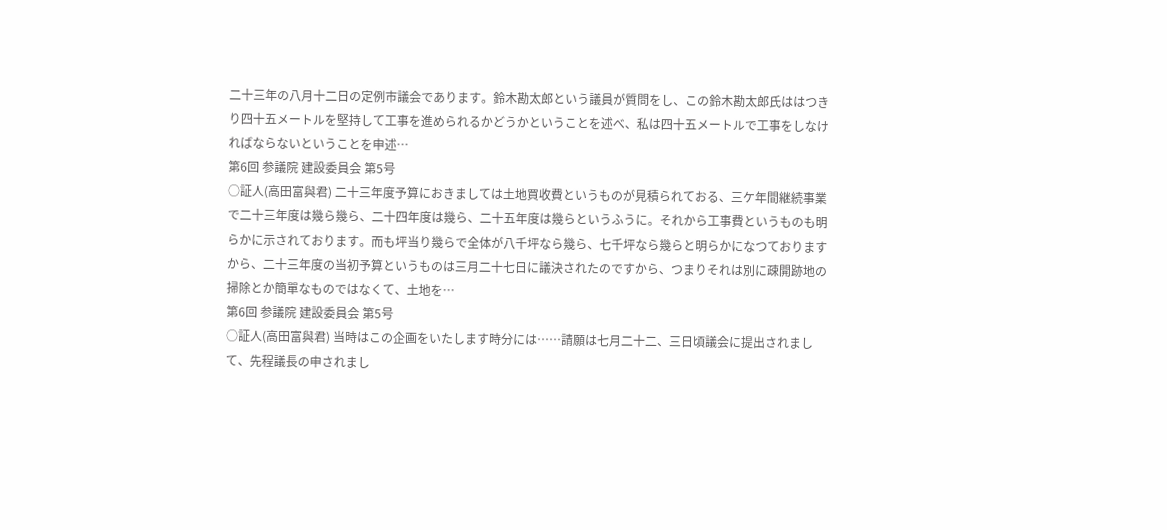二十三年の八月十二日の定例市議会であります。鈴木勘太郎という議員が質問をし、この鈴木勘太郎氏ははつきり四十五メートルを堅持して工事を進められるかどうかということを述べ、私は四十五メートルで工事をしなければならないということを申述…
第6回 参議院 建設委員会 第5号
○証人(高田富與君) 二十三年度予算におきましては土地買收費というものが見積られておる、三ケ年間継続事業で二十三年度は幾ら幾ら、二十四年度は幾ら、二十五年度は幾らというふうに。それから工事費というものも明らかに示されております。而も坪当り幾らで全体が八千坪なら幾ら、七千坪なら幾らと明らかになつておりますから、二十三年度の当初予算というものは三月二十七日に議決されたのですから、つまりそれは別に疎開跡地の掃除とか簡單なものではなくて、土地を…
第6回 参議院 建設委員会 第5号
○証人(高田富與君) 当時はこの企画をいたします時分には……請願は七月二十二、三日頃議会に提出されまして、先程議長の申されまし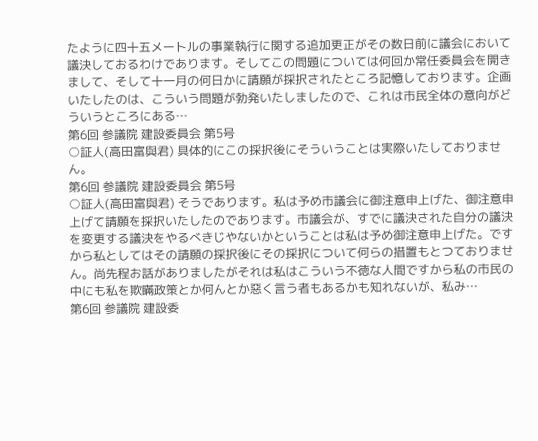たように四十五メートルの事業執行に関する追加更正がその数日前に議会において議決しておるわけであります。そしてこの問題については何回か常任委員会を開きまして、そして十一月の何日かに請願が採択されたところ記憶しております。企画いたしたのは、こういう問題が勃発いたしましたので、これは市民全体の意向がどういうところにある…
第6回 参議院 建設委員会 第5号
○証人(高田富與君) 具体的にこの採択後にそういうことは実際いたしておりません。
第6回 参議院 建設委員会 第5号
○証人(高田富與君) そうであります。私は予め市議会に御注意申上げた、御注意申上げて請願を採択いたしたのであります。市議会が、すでに議決された自分の議決を変更する議決をやるべきじやないかということは私は予め御注意申上げた。ですから私としてはその請願の採択後にその採択について何らの措置もとつておりません。尚先程お話がありましたがそれは私はこういう不徳な人間ですから私の市民の中にも私を欺瞞政策とか何んとか惡く言う者もあるかも知れないが、私み…
第6回 参議院 建設委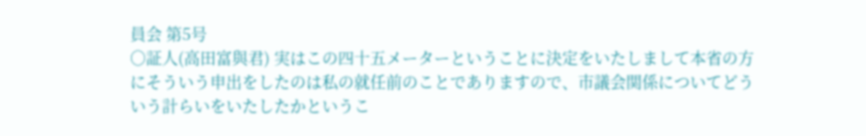員会 第5号
○証人(高田富與君) 実はこの四十五メーターということに決定をいたしまして本省の方にそういう申出をしたのは私の就任前のことでありますので、市議会関係についてどういう計らいをいたしたかというこ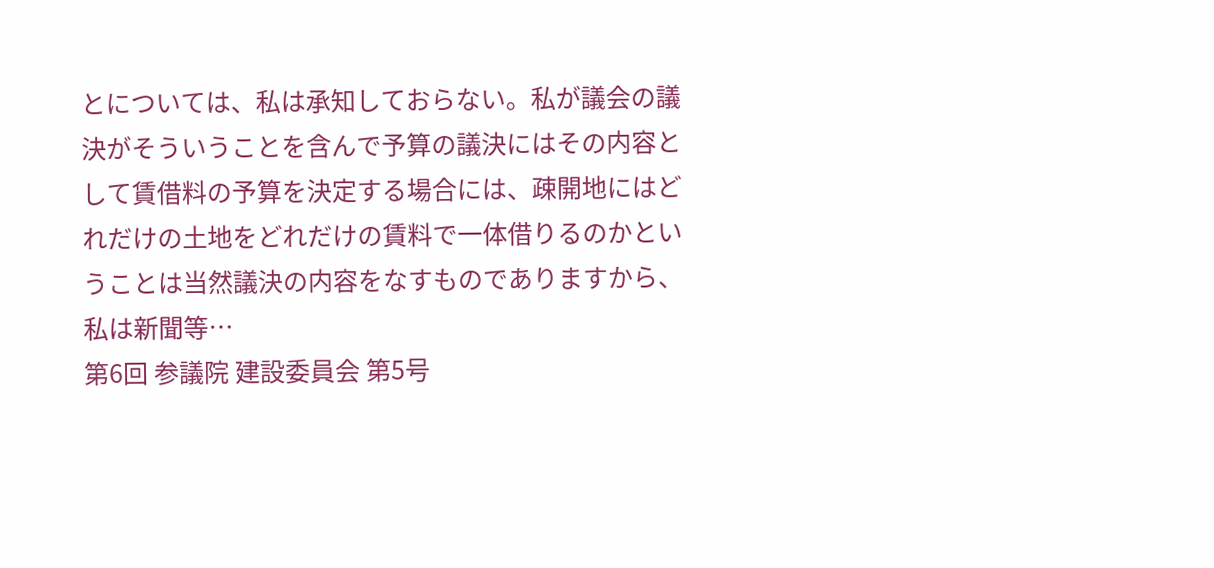とについては、私は承知しておらない。私が議会の議決がそういうことを含んで予算の議決にはその内容として賃借料の予算を決定する場合には、疎開地にはどれだけの土地をどれだけの賃料で一体借りるのかということは当然議決の内容をなすものでありますから、私は新聞等…
第6回 参議院 建設委員会 第5号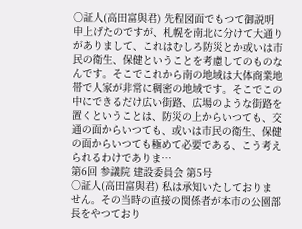○証人(高田富與君) 先程図面でもつて御説明申上げたのですが、札幌を南北に分けて大通りがありまして、これはむしろ防災とか或いは市民の衛生、保健ということを考慮してのものなんです。そこでこれから南の地域は大体商業地帯で人家が非常に稠密の地域です。そこでこの中にできるだけ広い街路、広場のような街路を置くということは、防災の上からいつても、交通の面からいつても、或いは市民の衛生、保健の面からいつても極めて必要である、こう考えられるわけでありま…
第6回 参議院 建設委員会 第5号
○証人(高田富與君) 私は承知いたしておりません。その当時の直接の関係者が本市の公園部長をやつており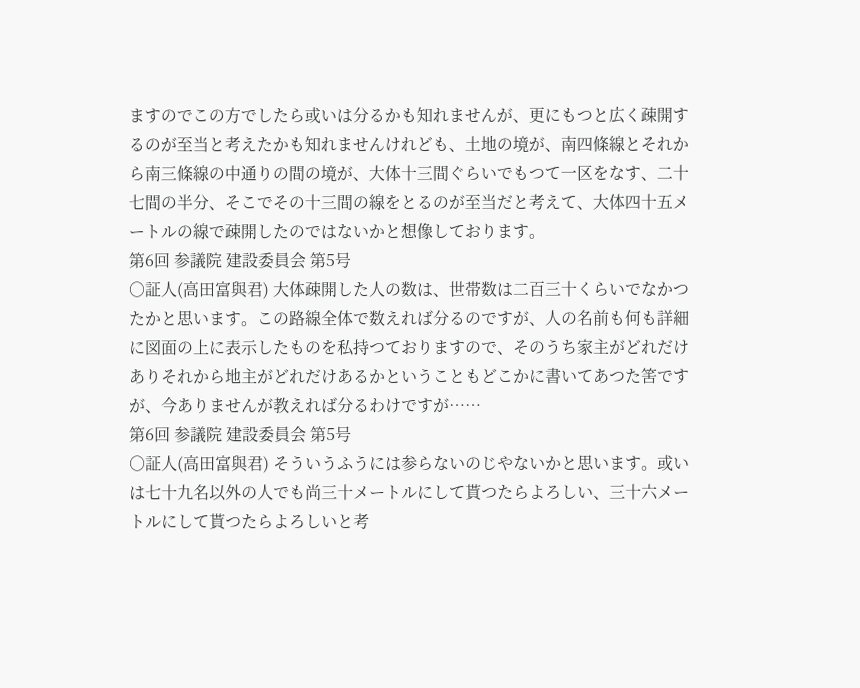ますのでこの方でしたら或いは分るかも知れませんが、更にもつと広く疎開するのが至当と考えたかも知れませんけれども、土地の境が、南四條線とそれから南三條線の中通りの間の境が、大体十三間ぐらいでもつて一区をなす、二十七間の半分、そこでその十三間の線をとるのが至当だと考えて、大体四十五メートルの線で疎開したのではないかと想像しております。
第6回 参議院 建設委員会 第5号
○証人(高田富與君) 大体疎開した人の数は、世帯数は二百三十くらいでなかつたかと思います。この路線全体で数えれば分るのですが、人の名前も何も詳細に図面の上に表示したものを私持つておりますので、そのうち家主がどれだけありそれから地主がどれだけあるかということもどこかに書いてあつた筈ですが、今ありませんが教えれば分るわけですが……
第6回 参議院 建設委員会 第5号
○証人(高田富與君) そういうふうには参らないのじやないかと思います。或いは七十九名以外の人でも尚三十メートルにして貰つたらよろしい、三十六メートルにして貰つたらよろしいと考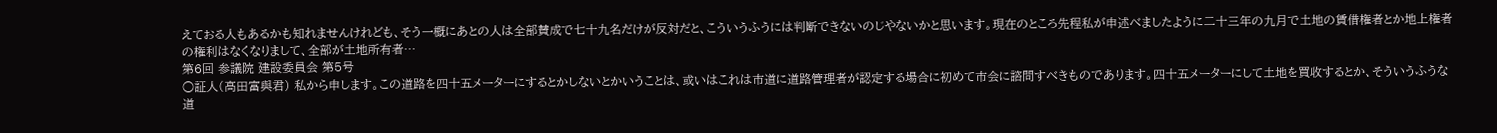えておる人もあるかも知れませんけれども、そう一概にあとの人は全部賛成で七十九名だけが反対だと、こういうふうには判断できないのじやないかと思います。現在のところ先程私が申述べましたように二十三年の九月で土地の賃借権者とか地上権者の権利はなくなりまして、全部が土地所有者…
第6回 参議院 建設委員会 第5号
○証人(高田富與君) 私から申します。この道路を四十五メーターにするとかしないとかいうことは、或いはこれは市道に道路管理者が認定する場合に初めて市会に諮問すべきものであります。四十五メーターにして土地を買收するとか、そういうふうな道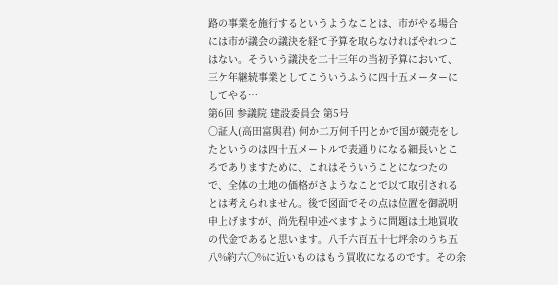路の事業を施行するというようなことは、市がやる場合には市が議会の議決を経て予算を取らなければやれつこはない。そういう議決を二十三年の当初予算において、三ケ年継続事業としてこういうふうに四十五メーターにしてやる…
第6回 参議院 建設委員会 第5号
○証人(高田富與君) 何か二万何千円とかで国が競売をしたというのは四十五メートルで表通りになる細長いところでありますために、これはそういうことになつたので、全体の土地の価格がさようなことで以て取引されるとは考えられません。後で図面でその点は位置を御説明申上げますが、尚先程申述べますように問題は土地買收の代金であると思います。八千六百五十七坪余のうち五八%約六〇%に近いものはもう買收になるのです。その余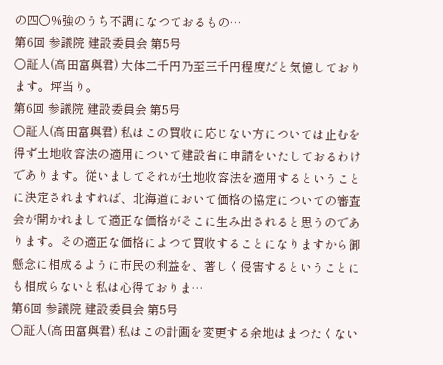の四〇%強のうち不調になつておるもの…
第6回 参議院 建設委員会 第5号
○証人(高田富與君) 大体二千円乃至三千円程度だと気憶しております。坪当り。
第6回 参議院 建設委員会 第5号
○証人(高田富與君) 私はこの買收に応じない方については止むを得ず土地收容法の適用について建設省に申請をいたしておるわけであります。従いましてそれが土地收容法を適用するということに決定されますれば、北海道において価格の協定についての審査会が開かれまして適正な価格がそこに生み出されると思うのであります。その適正な価格によつて買收することになりますから御懸念に相成るように市民の利益を、著しく侵害するということにも相成らないと私は心得ておりま…
第6回 参議院 建設委員会 第5号
○証人(高田富與君) 私はこの計画を変更する余地はまつたくない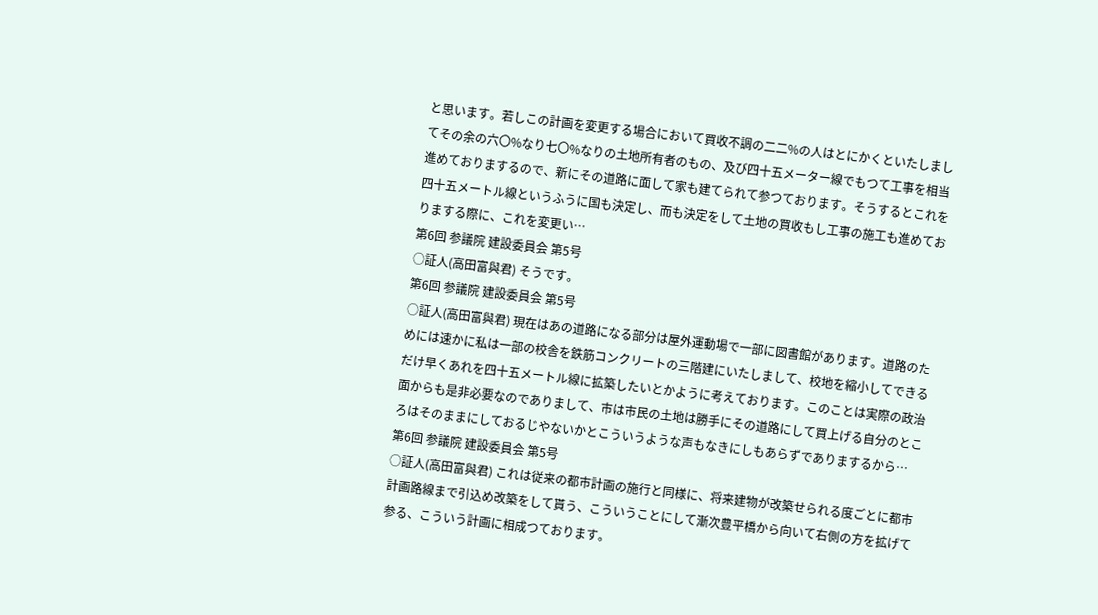と思います。若しこの計画を変更する場合において買收不調の二二%の人はとにかくといたしましてその余の六〇%なり七〇%なりの土地所有者のもの、及び四十五メーター線でもつて工事を相当進めておりまするので、新にその道路に面して家も建てられて参つております。そうするとこれを四十五メートル線というふうに国も決定し、而も決定をして土地の買收もし工事の施工も進めておりまする際に、これを変更い…
第6回 参議院 建設委員会 第5号
○証人(高田富與君) そうです。
第6回 参議院 建設委員会 第5号
○証人(高田富與君) 現在はあの道路になる部分は屋外運動場で一部に図書館があります。道路のためには速かに私は一部の校舎を鉄筋コンクリートの三階建にいたしまして、校地を縮小してできるだけ早くあれを四十五メートル線に拡築したいとかように考えております。このことは実際の政治面からも是非必要なのでありまして、市は市民の土地は勝手にその道路にして買上げる自分のところはそのままにしておるじやないかとこういうような声もなきにしもあらずでありまするから…
第6回 参議院 建設委員会 第5号
○証人(高田富與君) これは従来の都市計画の施行と同様に、将来建物が改築せられる度ごとに都市計画路線まで引込め改築をして貰う、こういうことにして漸次豊平橋から向いて右側の方を拡げて参る、こういう計画に相成つております。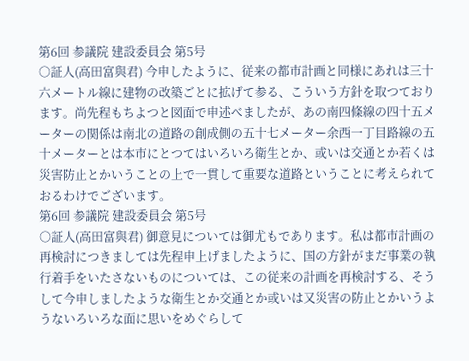第6回 参議院 建設委員会 第5号
○証人(高田富與君) 今申したように、従来の都市計画と同様にあれは三十六メートル線に建物の改築ごとに拡げて参る、こういう方針を取つております。尚先程もちよつと図面で申述べましたが、あの南四條線の四十五メーターの関係は南北の道路の創成側の五十七メーター余西一丁目路線の五十メーターとは本市にとつてはいろいろ衛生とか、或いは交通とか若くは災害防止とかいうことの上で一貫して重要な道路ということに考えられておるわけでございます。
第6回 参議院 建設委員会 第5号
○証人(高田富與君) 御意見については御尤もであります。私は都市計画の再検討につきましては先程申上げましたように、国の方針がまだ事業の執行着手をいたさないものについては、この従来の計画を再検討する、そうして今申しましたような衛生とか交通とか或いは又災害の防止とかいうようないろいろな面に思いをめぐらして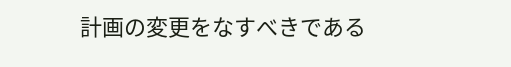計画の変更をなすべきである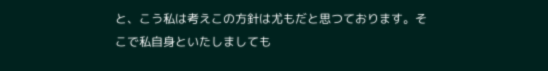と、こう私は考えこの方針は尤もだと思つております。そこで私自身といたしましても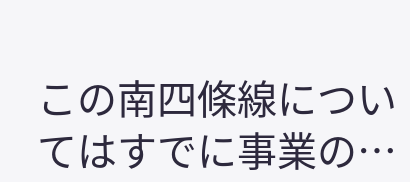この南四條線についてはすでに事業の…